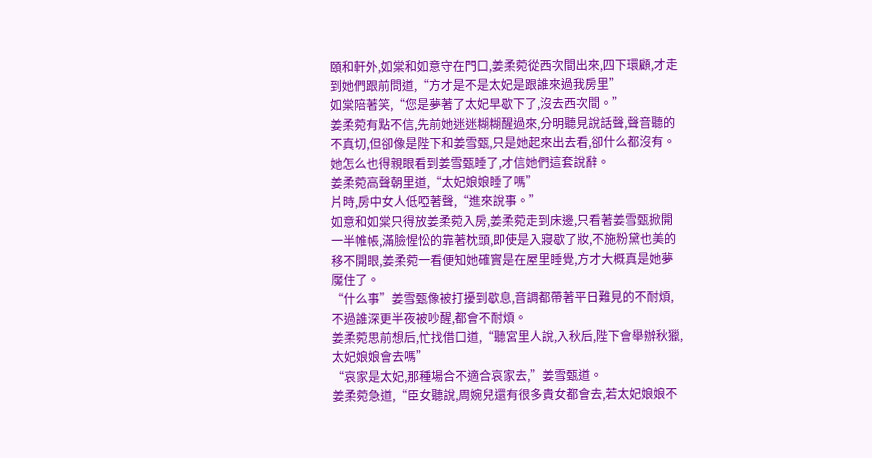頤和軒外,如棠和如意守在門口,姜柔菀從西次間出來,四下環顧,才走到她們跟前問道,“方才是不是太妃是跟誰來過我房里”
如棠陪著笑,“您是夢著了太妃早歇下了,沒去西次間。”
姜柔菀有點不信,先前她迷迷糊糊醒過來,分明聽見說話聲,聲音聽的不真切,但卻像是陛下和姜雪甄,只是她起來出去看,卻什么都沒有。
她怎么也得親眼看到姜雪甄睡了,才信她們這套說辭。
姜柔菀高聲朝里道,“太妃娘娘睡了嗎”
片時,房中女人低啞著聲,“進來說事。”
如意和如棠只得放姜柔菀入房,姜柔菀走到床邊,只看著姜雪甄掀開一半帷帳,滿臉惺忪的靠著枕頭,即使是入寢歇了妝,不施粉黛也美的移不開眼,姜柔菀一看便知她確實是在屋里睡覺,方才大概真是她夢魘住了。
“什么事”姜雪甄像被打擾到歇息,音調都帶著平日難見的不耐煩,不過誰深更半夜被吵醒,都會不耐煩。
姜柔菀思前想后,忙找借口道,“聽宮里人說,入秋后,陛下會舉辦秋獵,太妃娘娘會去嗎”
“哀家是太妃,那種場合不適合哀家去,”姜雪甄道。
姜柔菀急道,“臣女聽說,周婉兒還有很多貴女都會去,若太妃娘娘不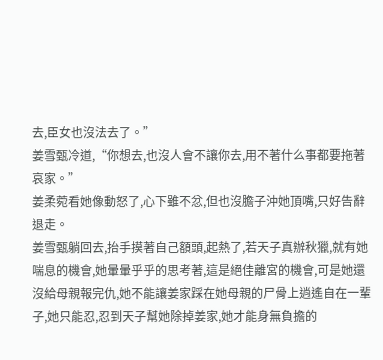去,臣女也沒法去了。”
姜雪甄冷道,“你想去,也沒人會不讓你去,用不著什么事都要拖著哀家。”
姜柔菀看她像動怒了,心下雖不忿,但也沒膽子沖她頂嘴,只好告辭退走。
姜雪甄躺回去,抬手摸著自己額頭,起熱了,若天子真辦秋獵,就有她喘息的機會,她暈暈乎乎的思考著,這是絕佳離宮的機會,可是她還沒給母親報完仇,她不能讓姜家踩在她母親的尸骨上逍遙自在一輩子,她只能忍,忍到天子幫她除掉姜家,她才能身無負擔的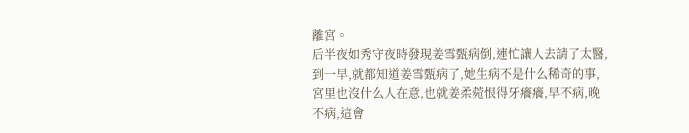離宮。
后半夜如秀守夜時發現姜雪甄病倒,連忙讓人去請了太醫,到一早,就都知道姜雪甄病了,她生病不是什么稀奇的事,宮里也沒什么人在意,也就姜柔菀恨得牙癢癢,早不病,晚不病,這會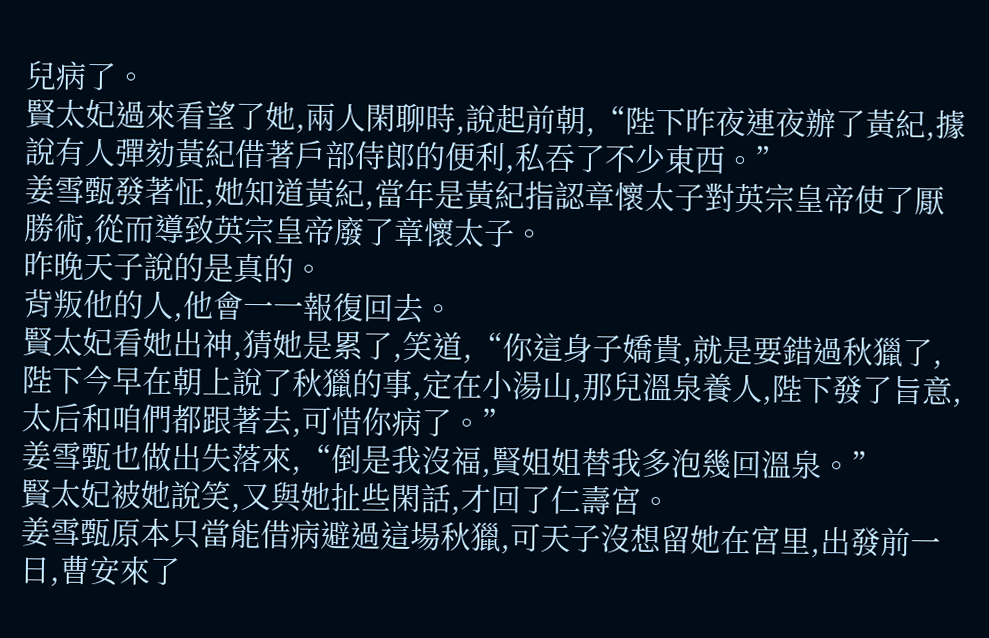兒病了。
賢太妃過來看望了她,兩人閑聊時,說起前朝,“陛下昨夜連夜辦了黃紀,據說有人彈劾黃紀借著戶部侍郎的便利,私吞了不少東西。”
姜雪甄發著怔,她知道黃紀,當年是黃紀指認章懷太子對英宗皇帝使了厭勝術,從而導致英宗皇帝廢了章懷太子。
昨晚天子說的是真的。
背叛他的人,他會一一報復回去。
賢太妃看她出神,猜她是累了,笑道,“你這身子嬌貴,就是要錯過秋獵了,陛下今早在朝上說了秋獵的事,定在小湯山,那兒溫泉養人,陛下發了旨意,太后和咱們都跟著去,可惜你病了。”
姜雪甄也做出失落來,“倒是我沒福,賢姐姐替我多泡幾回溫泉。”
賢太妃被她說笑,又與她扯些閑話,才回了仁壽宮。
姜雪甄原本只當能借病避過這場秋獵,可天子沒想留她在宮里,出發前一日,曹安來了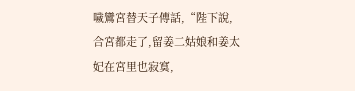噦鸞宮替天子傳話,“陛下說,合宮都走了,留姜二姑娘和姜太妃在宮里也寂寞,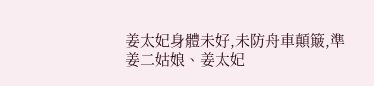姜太妃身體未好,未防舟車顛簸,準姜二姑娘、姜太妃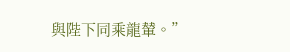與陛下同乘龍輦。”